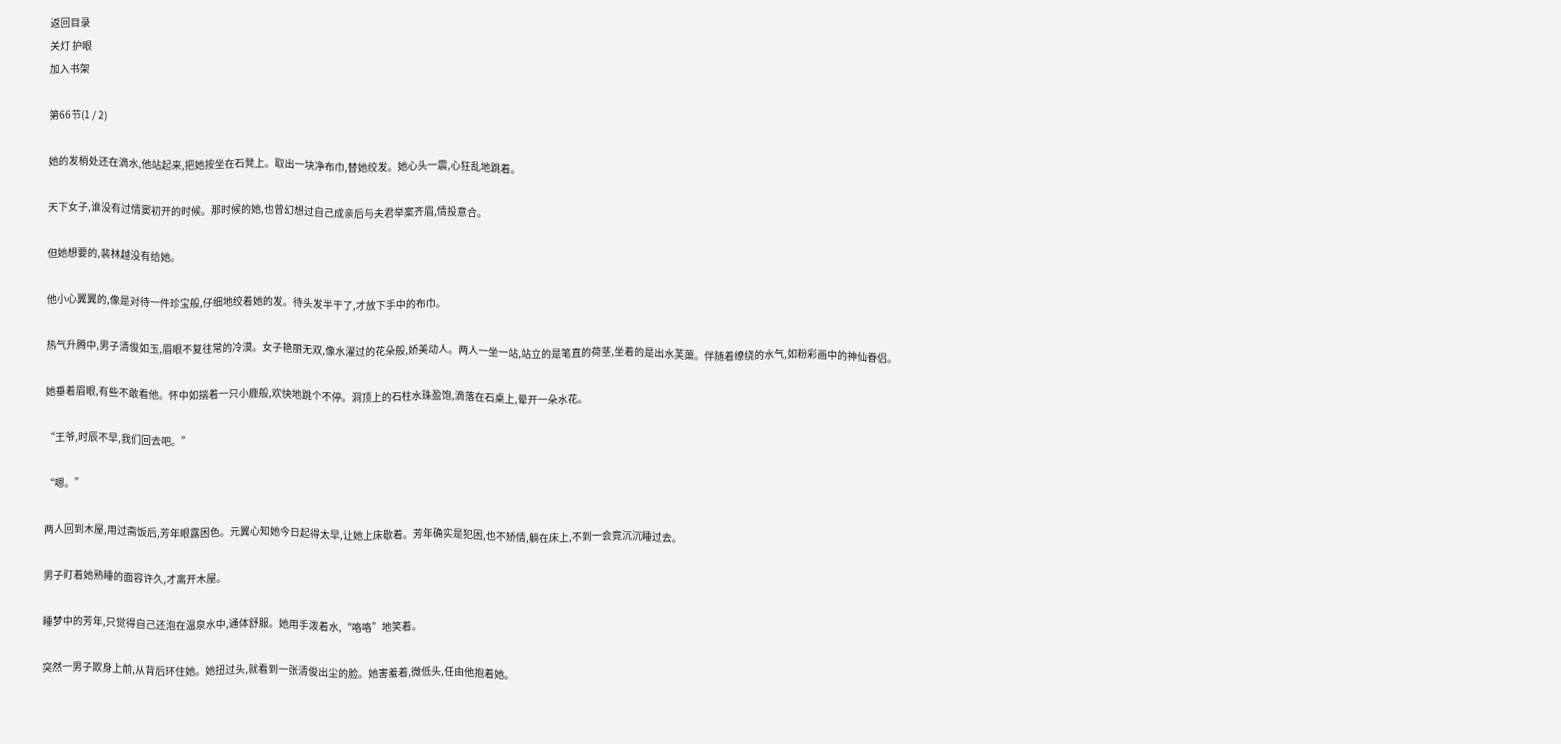返回目录
关灯 护眼
加入书架

第66节(1 / 2)

她的发梢处还在滴水,他站起来,把她按坐在石凳上。取出一块净布巾,替她绞发。她心头一震,心狂乱地跳着。

天下女子,谁没有过情窦初开的时候。那时候的她,也曾幻想过自己成亲后与夫君举案齐眉,情投意合。

但她想要的,裴林越没有给她。

他小心翼翼的,像是对待一件珍宝般,仔细地绞着她的发。待头发半干了,才放下手中的布巾。

热气升腾中,男子清俊如玉,眉眼不复往常的冷漠。女子艳丽无双,像水濯过的花朵般,娇美动人。两人一坐一站,站立的是笔直的荷茎,坐着的是出水芙蕖。伴随着缭绕的水气,如粉彩画中的神仙眷侣。

她垂着眉眼,有些不敢看他。怀中如揣着一只小鹿般,欢快地跳个不停。洞顶上的石柱水珠盈饱,滴落在石桌上,晕开一朵水花。

“王爷,时辰不早,我们回去吧。”

“嗯。”

两人回到木屋,用过斋饭后,芳年眼露困色。元翼心知她今日起得太早,让她上床歇着。芳年确实是犯困,也不矫情,躺在床上,不到一会竟沉沉睡过去。

男子盯着她熟睡的面容许久,才离开木屋。

睡梦中的芳年,只觉得自己还泡在温泉水中,通体舒服。她用手泼着水,“咯咯”地笑着。

突然一男子欺身上前,从背后环住她。她扭过头,就看到一张清俊出尘的脸。她害羞着,微低头,任由他抱着她。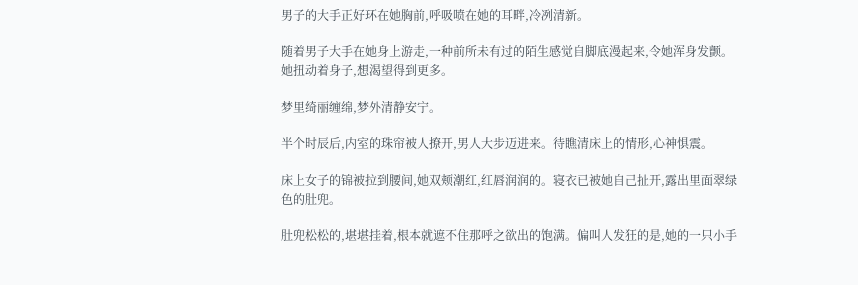男子的大手正好环在她胸前,呼吸喷在她的耳畔,冷冽清新。

随着男子大手在她身上游走,一种前所未有过的陌生感觉自脚底漫起来,令她浑身发颤。她扭动着身子,想渴望得到更多。

梦里绮丽缠绵,梦外清静安宁。

半个时辰后,内室的珠帘被人撩开,男人大步迈进来。待瞧清床上的情形,心神惧震。

床上女子的锦被拉到腰间,她双颊潮红,红唇润润的。寝衣已被她自己扯开,露出里面翠绿色的肚兜。

肚兜松松的,堪堪挂着,根本就遮不住那呼之欲出的饱满。偏叫人发狂的是,她的一只小手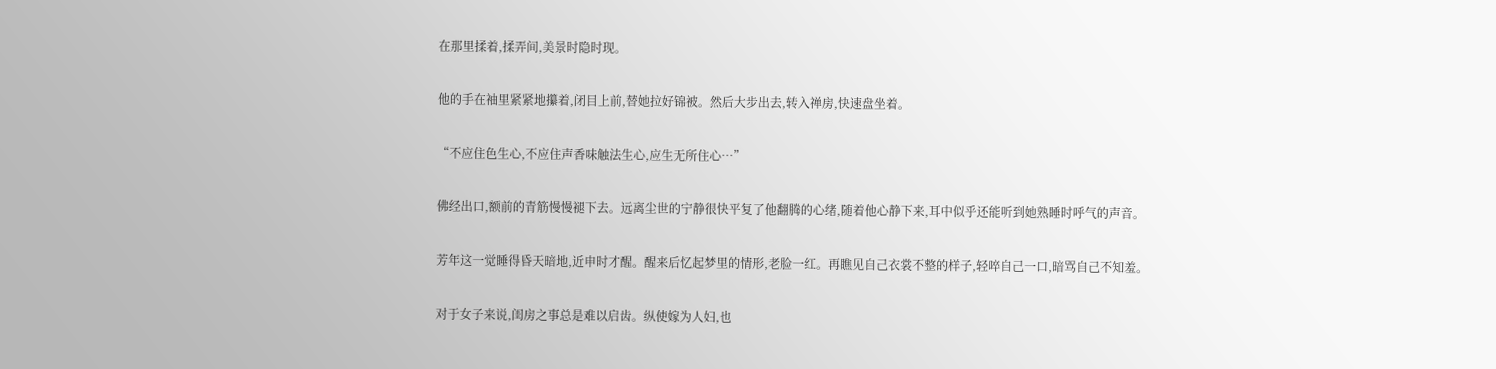在那里揉着,揉弄间,美景时隐时现。

他的手在袖里紧紧地攥着,闭目上前,替她拉好锦被。然后大步出去,转入禅房,快速盘坐着。

“不应住色生心,不应住声香味触法生心,应生无所住心…”

佛经出口,额前的青筋慢慢褪下去。远离尘世的宁静很快平复了他翻腾的心绪,随着他心静下来,耳中似乎还能听到她熟睡时呼气的声音。

芳年这一觉睡得昏天暗地,近申时才醒。醒来后忆起梦里的情形,老脸一红。再瞧见自己衣裳不整的样子,轻啐自己一口,暗骂自己不知羞。

对于女子来说,闺房之事总是难以启齿。纵使嫁为人妇,也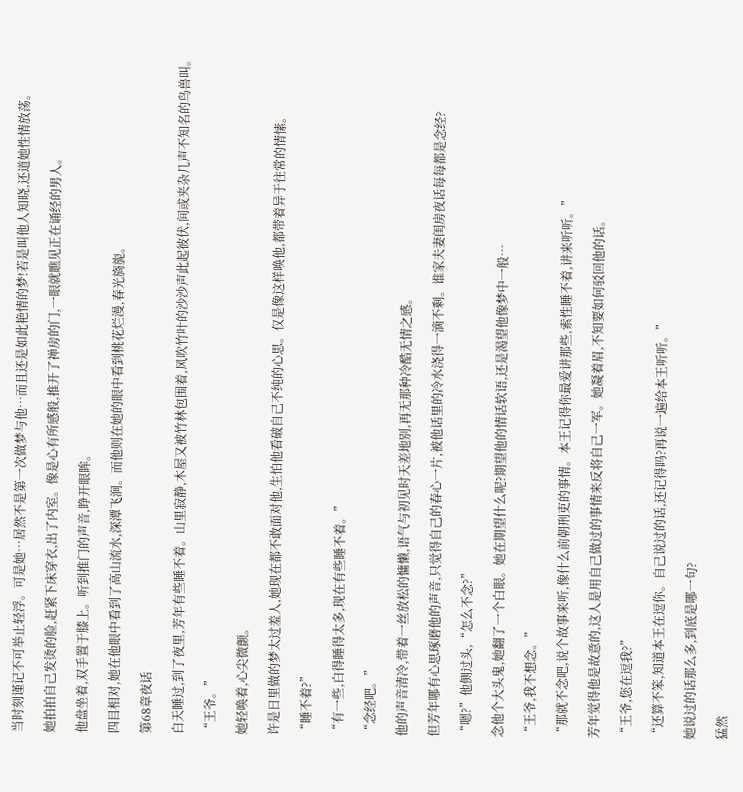当时刻谨记不可举止轻浮。可是她…居然不是第一次做梦与他…而且还是如此艳情的梦!若是叫他人知晓,还道她性情放荡。

她拍拍自己发烫的脸,赶紧下床穿衣,出了内室。像是心有所感般,推开了禅房的门,一眼就瞧见正在诵经的男人。

他盘坐着,双手置于膝上。听到推门的声音,睁开眼眸。

四目相对,她在他眼中看到了高山流水,深潭飞涧。而他则在她的眼中看到桃花烂漫,春光旖旎。

第68章夜话

白天睡过,到了夜里,芳年有些睡不着。山里寂静,木屋又被竹林包围着,风吹竹叶的沙沙声此起彼伏,间或夹杂几声不知名的鸟兽叫。

“王爷。”

她轻唤着,心尖微颤。

许是日里做的梦太过羞人,她现在都不敢面对他,生怕他看破自己不纯的心思。仅是像这样唤他,都带着异于往常的情愫。

“睡不着?”

“有一些,白得睡得太多,现在有些睡不着。”

“念经吧。”

他的声音清冷,带着一丝放松的慵懒,语气与初见时天差地别,再无那种冷酷无情之感。

但芳年哪有心思琢磨他的声音,只觉得自己的春心一片,被他话里的冷水浇得一滴不剩。谁家夫妻闺房夜话每每都是念经?

“嗯?”他侧过头,“怎么不念?”

念他个大头鬼,她翻了一个白眼。她在期望什么呢?期望他的情话软语,还是渴望他像梦中一般…

“王爷,我不想念。”

“那就不念吧,说个故事来听,像什么前朝刑吏的事情。本王记得你最爱讲那些,索性睡不着,讲来听听。”

芳年觉得他是故意的,这人是用自己做过的事情来反将自己一军。她凝着眉,不知要如何驳回他的话。

“王爷,您在逗我?”

“还算不笨,知道本王在逗你。自己说过的话,还记得吗?再说一遍给本王听听。”

她说过的话那么多,到底是哪一句?

猛然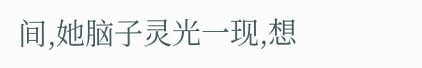间,她脑子灵光一现,想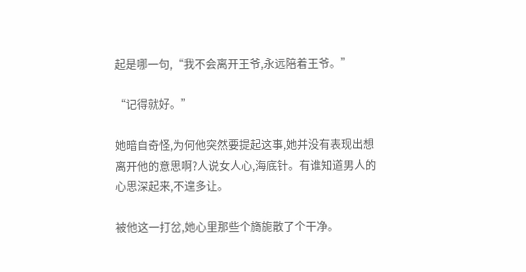起是哪一句,“我不会离开王爷,永远陪着王爷。”

“记得就好。”

她暗自奇怪,为何他突然要提起这事,她并没有表现出想离开他的意思啊?人说女人心,海底针。有谁知道男人的心思深起来,不遑多让。

被他这一打岔,她心里那些个旖旎散了个干净。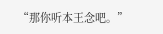“那你听本王念吧。”